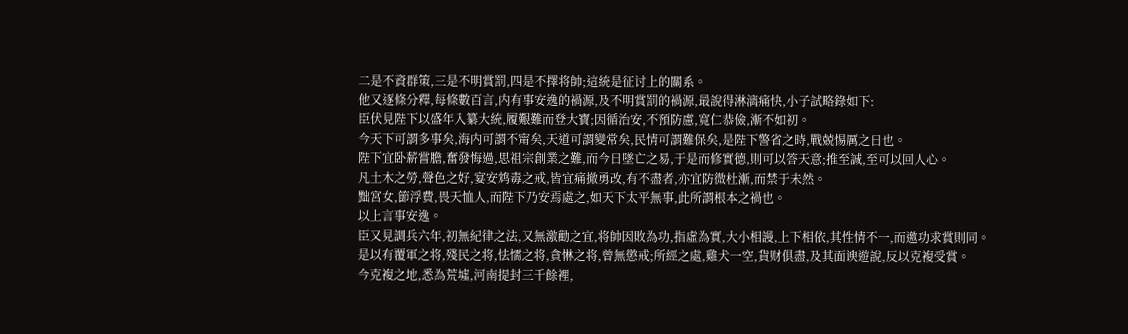二是不資群策,三是不明賞罰,四是不擇将帥;這統是征讨上的關系。
他又逐條分釋,每條數百言,内有事安逸的禍源,及不明賞罰的禍源,最說得淋漓痛快,小子試略錄如下:
臣伏見陛下以盛年入纂大統,履艱難而登大寶;因循治安,不預防慮,寬仁恭儉,漸不如初。
今天下可謂多事矣,海内可謂不甯矣,天道可謂變常矣,民情可謂難保矣,是陛下警省之時,戰兢惕厲之日也。
陛下宜卧薪嘗膽,奮發悔過,思祖宗創業之難,而今日墜亡之易,于是而修實德,則可以答天意;推至誠,至可以回人心。
凡土木之勞,聲色之好,宴安鸩毒之戒,皆宜痛撤勇改,有不盡者,亦宜防微杜漸,而禁于未然。
黜宮女,節浮費,畏天恤人,而陛下乃安焉處之,如天下太平無事,此所謂根本之禍也。
以上言事安逸。
臣又見調兵六年,初無紀律之法,又無激勸之宜,将帥因敗為功,指虛為實,大小相謾,上下相依,其性情不一,而邀功求賞則同。
是以有覆軍之将,殘民之将,怯懦之将,貪惏之将,曾無懲戒;所經之處,雞犬一空,貨财俱盡,及其面谀遊說,反以克複受賞。
今克複之地,悉為荒墟,河南提封三千餘裡,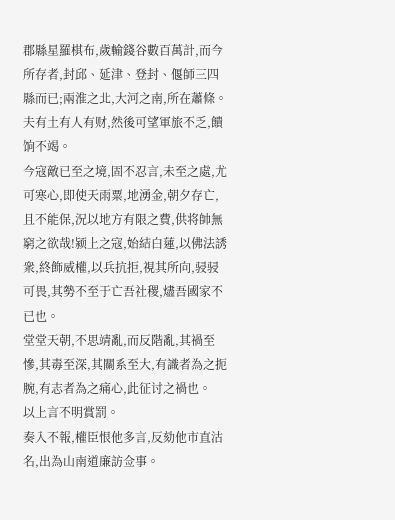郡縣星羅棋布,歲輸錢谷數百萬計,而今所存者,封邱、延津、登封、偃師三四縣而已;兩淮之北,大河之南,所在蕭條。
夫有土有人有财,然後可望軍旅不乏,饋饷不竭。
今寇敵已至之境,固不忍言,未至之處,尤可寒心,即使天雨粟,地湧金,朝夕存亡,且不能保,況以地方有限之費,供将帥無窮之欲哉!颍上之寇,始結白蓮,以佛法誘衆,終飾威權,以兵抗拒,視其所向,骎骎可畏,其勢不至于亡吾社稷,燼吾國家不已也。
堂堂天朝,不思靖亂,而反階亂,其禍至慘,其毒至深,其關系至大,有識者為之扼腕,有志者為之痛心,此征讨之禍也。
以上言不明賞罰。
奏入不報,權臣恨他多言,反劾他市直沽名,出為山南道廉訪佥事。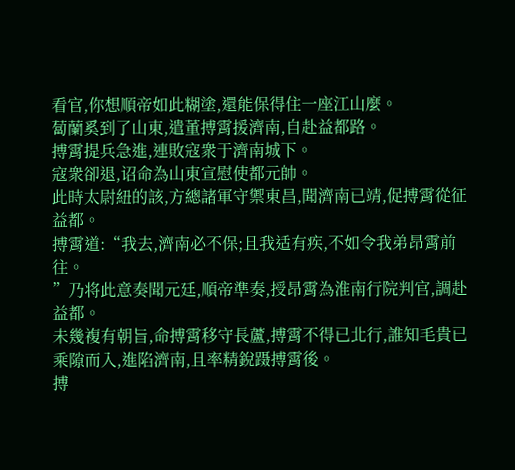看官,你想順帝如此糊塗,還能保得住一座江山麼。
蔔蘭奚到了山東,遣董搏霄援濟南,自赴益都路。
搏霄提兵急進,連敗寇衆于濟南城下。
寇衆卻退,诏命為山東宣慰使都元帥。
此時太尉紐的該,方總諸軍守禦東昌,聞濟南已靖,促搏霄從征益都。
搏霄道:“我去,濟南必不保;且我适有疾,不如令我弟昂霄前往。
”乃将此意奏聞元廷,順帝準奏,授昂霄為淮南行院判官,調赴益都。
未幾複有朝旨,命搏霄移守長蘆,搏霄不得已北行,誰知毛貴已乘隙而入,進陷濟南,且率精銳蹑搏霄後。
搏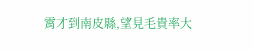霄才到南皮縣,望見毛貴率大